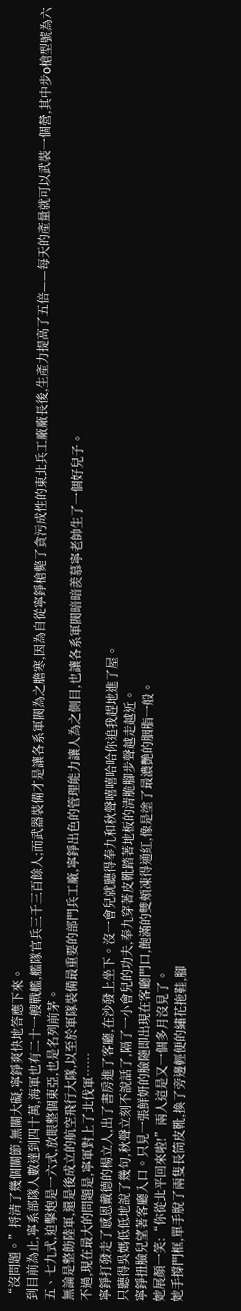“沒問題。”捋清了幾個關節,無關大礙,寧錚爽快地答應下來。
到目前為止,寧系部隊人數達到四十萬,海軍也有二十一艘戰艦,艦隊官兵三千三百餘人;而武器裝備才是讓各系軍閥為之膽寒,因為自從寧錚槍斃了貪污成性的東北兵工廠廠長後,生產力提高了五倍——每天的產量就可以武裝一個營,其中步o槍型號為六五、七九式,迫擊炮是一六式,放眼整個東亞,也是名列前茅。
無論是整飭陸軍,還是後成立的航空飛行大隊,以至於軍隊裝備最重要的部門兵工廠,寧錚出色的管理能力讓人為之側目,也讓各系軍閥暗暗羨慕寧老帥生了一個好兒子。
不過,現在最大的問題是,寧軍對上了北伐軍……
寧錚打發走了感恩戴德的楊立人,出了書房進了客廳,在沙發上坐下。沒一會兒就聽得奉九和秋聲嘻嘻哈哈你追我趕地進了屋。
只聽得吳媽低低地說了幾句,秋聲立刻不說話了,隔了一小會兒的功夫,奉九穿著皮靴踏著地板的清脆腳步聲越走越近。
寧錚扭臉兒望著客廳入口。只見一張鮮妍的臉隨即出現在客廳門口,飽滿的雙頰凍得通紅,像是塗了最濃艷的胭脂一般。
她展顏一笑:“你從北平回來啦!”兩人這是又一個多月沒見了。
她手撐門框,單手脫了兩隻長筒皮靴,換了旁邊輕便的繡花拖鞋,腳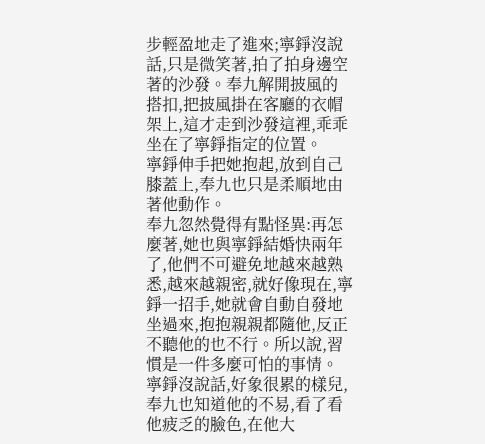步輕盈地走了進來;寧錚沒說話,只是微笑著,拍了拍身邊空著的沙發。奉九解開披風的搭扣,把披風掛在客廳的衣帽架上,這才走到沙發這裡,乖乖坐在了寧錚指定的位置。
寧錚伸手把她抱起,放到自己膝蓋上,奉九也只是柔順地由著他動作。
奉九忽然覺得有點怪異:再怎麼著,她也與寧錚結婚快兩年了,他們不可避免地越來越熟悉,越來越親密,就好像現在,寧錚一招手,她就會自動自發地坐過來,抱抱親親都隨他,反正不聽他的也不行。所以說,習慣是一件多麼可怕的事情。
寧錚沒說話,好象很累的樣兒,奉九也知道他的不易,看了看他疲乏的臉色,在他大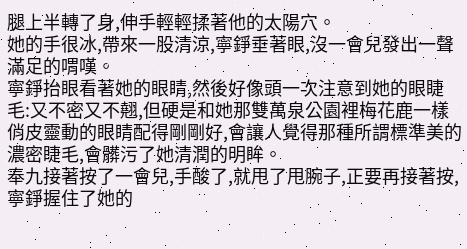腿上半轉了身,伸手輕輕揉著他的太陽穴。
她的手很冰,帶來一股清涼,寧錚垂著眼,沒一會兒發出一聲滿足的喟嘆。
寧錚抬眼看著她的眼睛,然後好像頭一次注意到她的眼睫毛:又不密又不翹,但硬是和她那雙萬泉公園裡梅花鹿一樣俏皮靈動的眼睛配得剛剛好,會讓人覺得那種所謂標準美的濃密睫毛,會髒污了她清潤的明眸。
奉九接著按了一會兒,手酸了,就甩了甩腕子,正要再接著按,寧錚握住了她的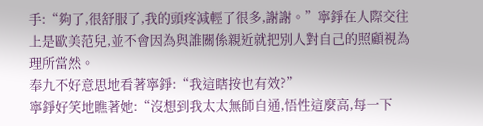手:“夠了,很舒服了,我的頭疼減輕了很多,謝謝。”寧錚在人際交往上是歐美范兒,並不會因為與誰關係親近就把別人對自己的照顧視為理所當然。
奉九不好意思地看著寧錚:“我這瞎按也有效?”
寧錚好笑地瞧著她:“沒想到我太太無師自通,悟性這麼高,每一下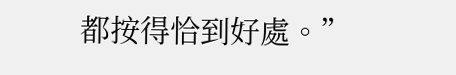都按得恰到好處。”